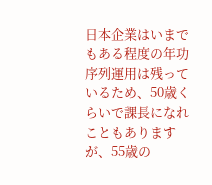日本企業はいまでもある程度の年功序列運用は残っているため、50歳くらいで課長になれこともありますが、55歳の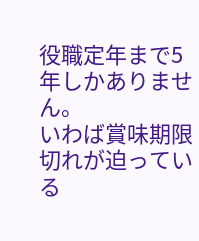役職定年まで5年しかありません。
いわば賞味期限切れが迫っている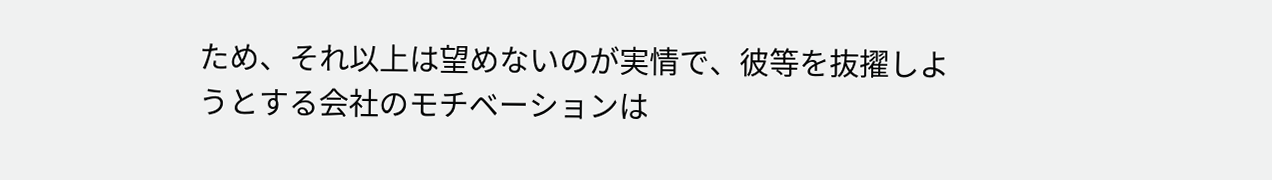ため、それ以上は望めないのが実情で、彼等を抜擢しようとする会社のモチベーションは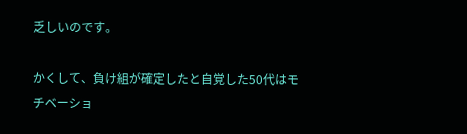乏しいのです。

かくして、負け組が確定したと自覚した50代はモチベーショ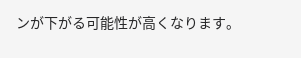ンが下がる可能性が高くなります。